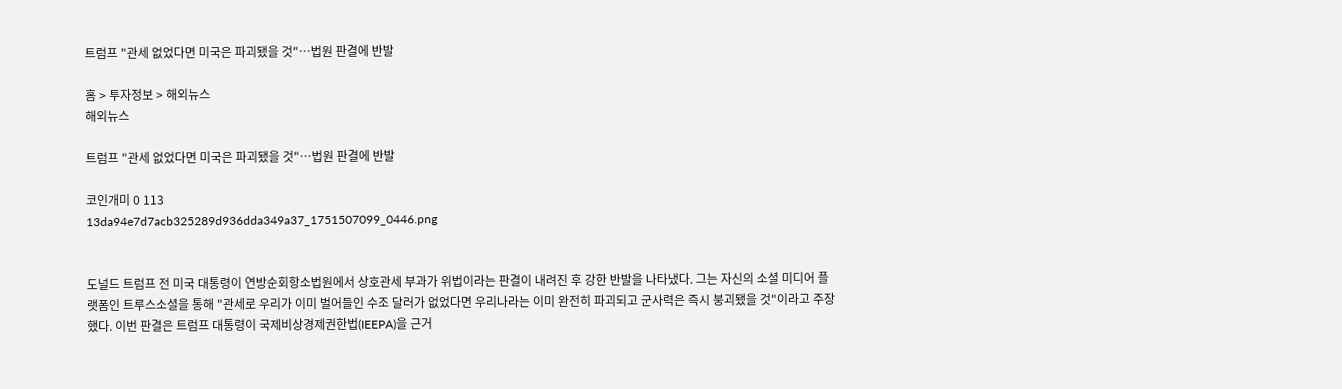트럼프 "관세 없었다면 미국은 파괴됐을 것"…법원 판결에 반발

홈 > 투자정보 > 해외뉴스
해외뉴스

트럼프 "관세 없었다면 미국은 파괴됐을 것"…법원 판결에 반발

코인개미 0 113
13da94e7d7acb325289d936dda349a37_1751507099_0446.png


도널드 트럼프 전 미국 대통령이 연방순회항소법원에서 상호관세 부과가 위법이라는 판결이 내려진 후 강한 반발을 나타냈다. 그는 자신의 소셜 미디어 플랫폼인 트루스소셜을 통해 "관세로 우리가 이미 벌어들인 수조 달러가 없었다면 우리나라는 이미 완전히 파괴되고 군사력은 즉시 붕괴됐을 것"이라고 주장했다. 이번 판결은 트럼프 대통령이 국제비상경제권한법(IEEPA)을 근거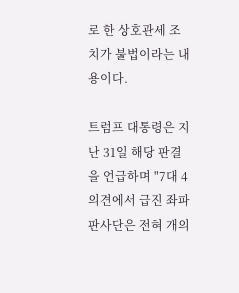로 한 상호관세 조치가 불법이라는 내용이다.

트럼프 대통령은 지난 31일 해당 판결을 언급하며 "7대 4 의견에서 급진 좌파 판사단은 전혀 개의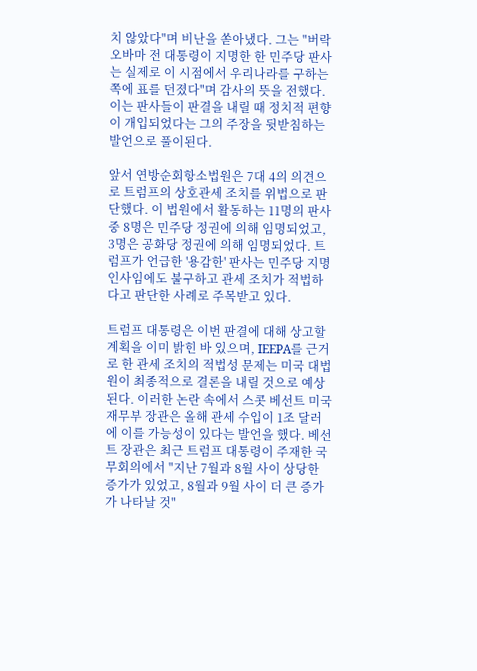치 않았다"며 비난을 쏟아냈다. 그는 "버락 오바마 전 대통령이 지명한 한 민주당 판사는 실제로 이 시점에서 우리나라를 구하는 쪽에 표를 던졌다"며 감사의 뜻을 전했다. 이는 판사들이 판결을 내릴 때 정치적 편향이 개입되었다는 그의 주장을 뒷받침하는 발언으로 풀이된다.

앞서 연방순회항소법원은 7대 4의 의견으로 트럼프의 상호관세 조치를 위법으로 판단했다. 이 법원에서 활동하는 11명의 판사 중 8명은 민주당 정권에 의해 임명되었고, 3명은 공화당 정권에 의해 임명되었다. 트럼프가 언급한 '용감한' 판사는 민주당 지명인사임에도 불구하고 관세 조치가 적법하다고 판단한 사례로 주목받고 있다.

트럼프 대통령은 이번 판결에 대해 상고할 계획을 이미 밝힌 바 있으며, IEEPA를 근거로 한 관세 조치의 적법성 문제는 미국 대법원이 최종적으로 결론을 내릴 것으로 예상된다. 이러한 논란 속에서 스콧 베선트 미국 재무부 장관은 올해 관세 수입이 1조 달러에 이를 가능성이 있다는 발언을 했다. 베선트 장관은 최근 트럼프 대통령이 주재한 국무회의에서 "지난 7월과 8월 사이 상당한 증가가 있었고, 8월과 9월 사이 더 큰 증가가 나타날 것"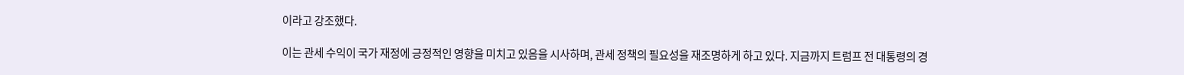이라고 강조했다.

이는 관세 수익이 국가 재정에 긍정적인 영향을 미치고 있음을 시사하며, 관세 정책의 필요성을 재조명하게 하고 있다. 지금까지 트럼프 전 대통령의 경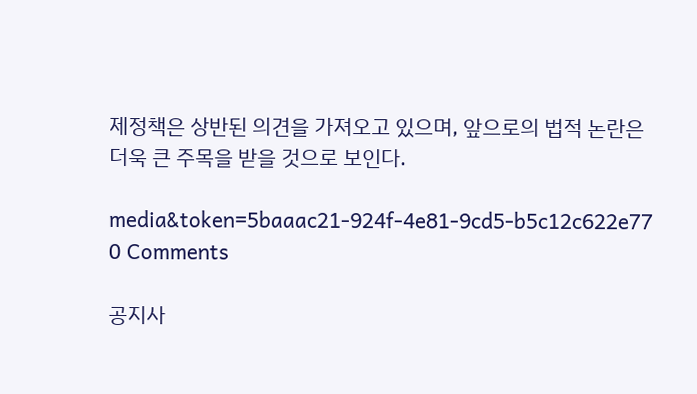제정책은 상반된 의견을 가져오고 있으며, 앞으로의 법적 논란은 더욱 큰 주목을 받을 것으로 보인다.

media&token=5baaac21-924f-4e81-9cd5-b5c12c622e77
0 Comments

공지사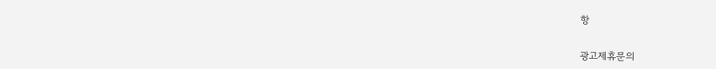항


광고제휴문의